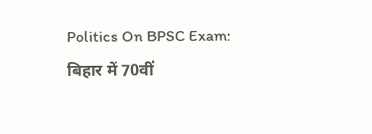Politics On BPSC Exam: बिहार में 70वीं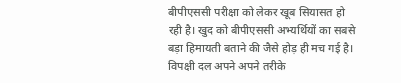बीपीएससी परीक्षा को लेकर खूब सियासत हो रही है। खुद को बीपीएससी अभ्यर्थियों का सबसे बड़ा हिमायती बताने की जैसे होड़ ही मच गई है। विपक्षी दल अपने अपने तरीके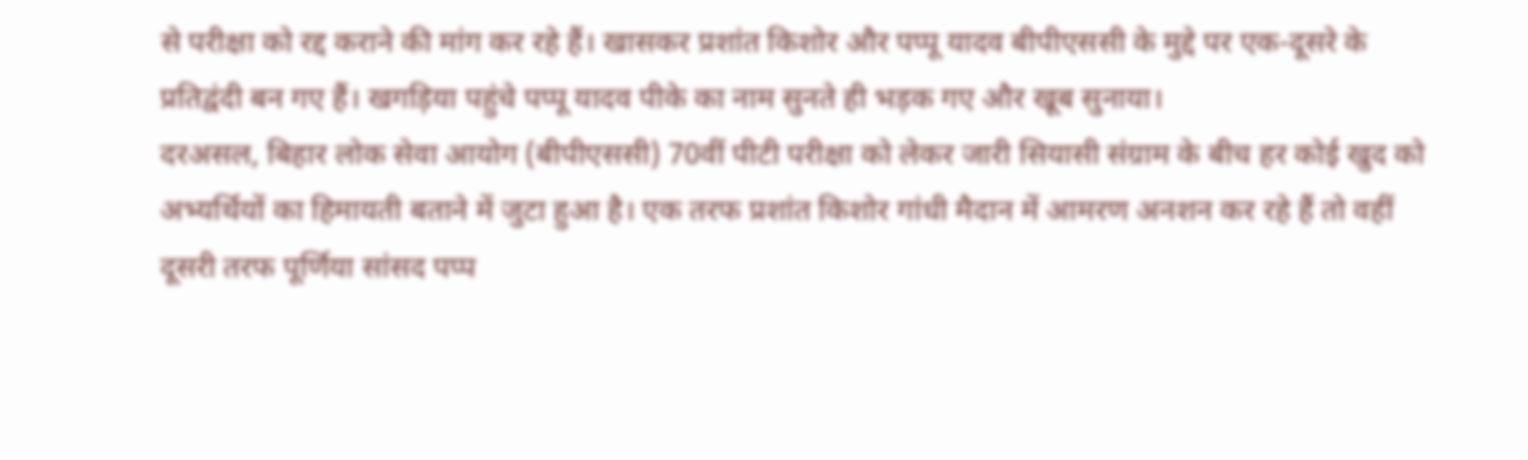से परीक्षा को रद्द कराने की मांग कर रहे हैं। खासकर प्रशांत किशोर और पप्पू यादव बीपीएससी के मुद्दे पर एक-दूसरे के प्रतिद्वंदी बन गए हैं। खगड़िया पहुंचे पप्पू यादव पीके का नाम सुनते ही भड़क गए और खूब सुनाया।
दरअसल, बिहार लोक सेवा आयोग (बीपीएससी) 70वीं पीटी परीक्षा को लेकर जारी सियासी संग्राम के बीच हर कोई खुद को अभ्यर्थियों का हिमायती बताने में जुटा हुआ है। एक तरफ प्रशांत किशोर गांधी मैदान में आमरण अनशन कर रहे हैं तो वहीं दूसरी तरफ पूर्णिया सांसद पप्प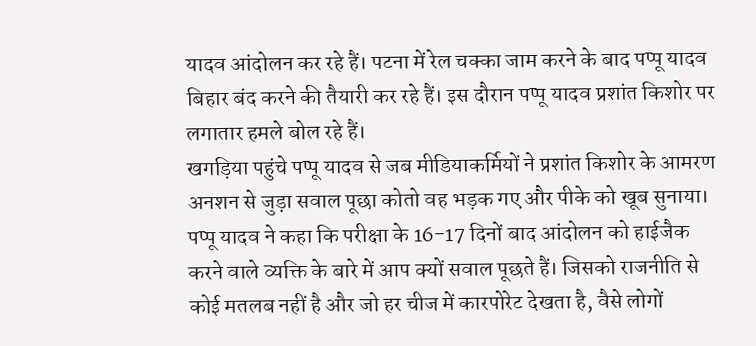यादव आंदोलन कर रहे हैं। पटना में रेल चक्का जाम करने के बाद पप्पू यादव बिहार बंद करने की तैयारी कर रहे हैं। इस दौरान पप्पू यादव प्रशांत किशोर पर लगातार हमले बोल रहे हैं।
खगड़िया पहुंचे पप्पू यादव से जब मीडियाकर्मियों ने प्रशांत किशोर के आमरण अनशन से जुड़ा सवाल पूछा कोतो वह भड़क गए और पीके को खूब सुनाया। पप्पू यादव ने कहा कि परीक्षा के 16-17 दिनों बाद आंदोलन को हाईजैक करने वाले व्यक्ति के बारे में आप क्यों सवाल पूछते हैं। जिसको राजनीति से कोई मतलब नहीं है और जो हर चीज में कारपोरेट देखता है, वैसे लोगों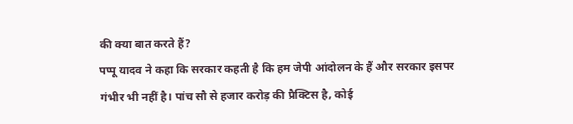की क्या बात करते हैं?
पप्पू यादव ने कहा कि सरकार कहती है कि हम जेपी आंदोलन के हैं और सरकार इसपर गंभीर भी नहीं है। पांच सौ से हजार करोड़ की प्रैक्टिस है, कोई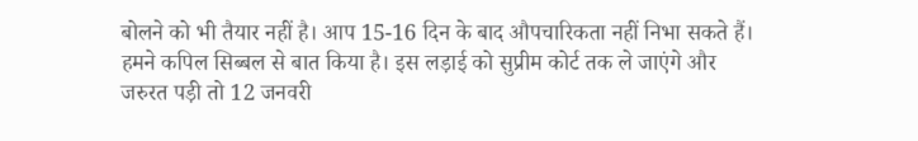बोलने को भी तैयार नहीं है। आप 15-16 दिन के बाद औपचारिकता नहीं निभा सकते हैं। हमने कपिल सिब्बल से बात किया है। इस लड़ाई को सुप्रीम कोर्ट तक ले जाएंगे और जरुरत पड़ी तो 12 जनवरी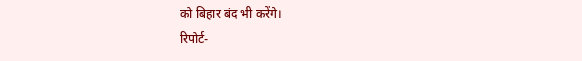को बिहार बंद भी करेंगे।
रिपोर्ट-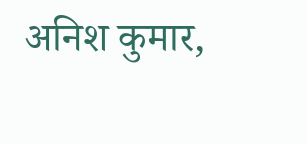अनिश कुमार,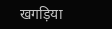खगड़िया